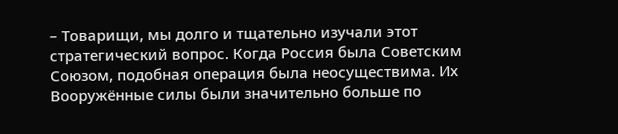– Товарищи, мы долго и тщательно изучали этот стратегический вопрос. Когда Россия была Советским Союзом, подобная операция была неосуществима. Их Вооружённые силы были значительно больше по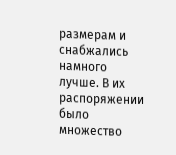размерам и снабжались намного лучше. В их распоряжении было множество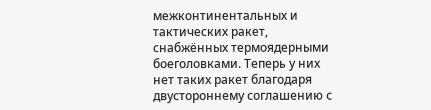межконтинентальных и тактических ракет, снабжённых термоядерными боеголовками. Теперь у них нет таких ракет благодаря двустороннему соглашению с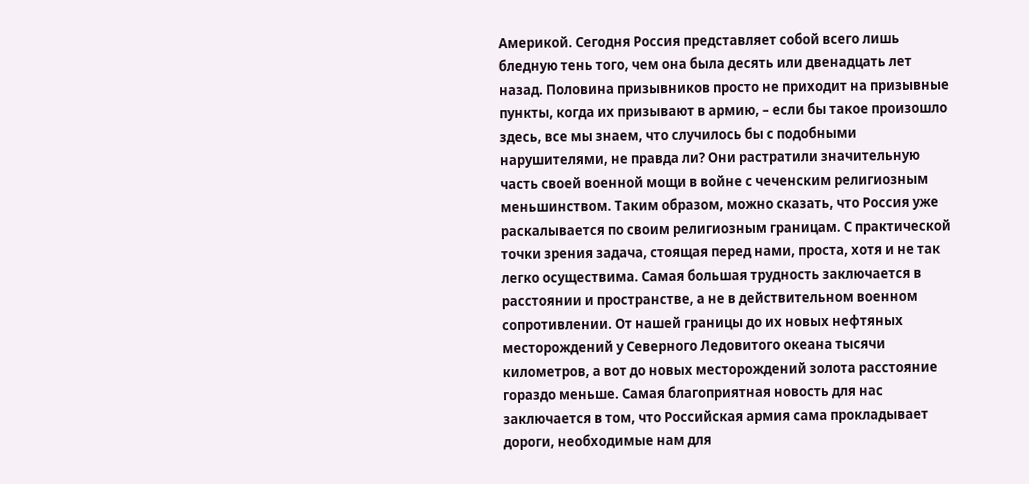Америкой. Сегодня Россия представляет собой всего лишь бледную тень того, чем она была десять или двенадцать лет назад. Половина призывников просто не приходит на призывные пункты, когда их призывают в армию, – если бы такое произошло здесь, все мы знаем, что случилось бы с подобными нарушителями, не правда ли? Они растратили значительную часть своей военной мощи в войне с чеченским религиозным меньшинством. Таким образом, можно сказать, что Россия уже раскалывается по своим религиозным границам. С практической точки зрения задача, стоящая перед нами, проста, хотя и не так легко осуществима. Самая большая трудность заключается в расстоянии и пространстве, а не в действительном военном сопротивлении. От нашей границы до их новых нефтяных месторождений у Северного Ледовитого океана тысячи километров, а вот до новых месторождений золота расстояние гораздо меньше. Самая благоприятная новость для нас заключается в том, что Российская армия сама прокладывает дороги, необходимые нам для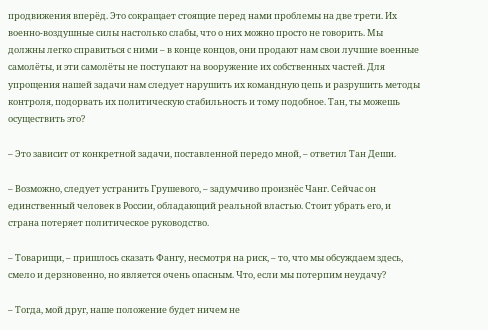продвижения вперёд. Это сокращает стоящие перед нами проблемы на две трети. Их военно-воздушные силы настолько слабы, что о них можно просто не говорить. Мы должны легко справиться с ними – в конце концов, они продают нам свои лучшие военные самолёты, и эти самолёты не поступают на вооружение их собственных частей. Для упрощения нашей задачи нам следует нарушить их командную цепь и разрушить методы контроля, подорвать их политическую стабильность и тому подобное. Тан, ты можешь осуществить это?

– Это зависит от конкретной задачи, поставленной передо мной, – ответил Тан Деши.

– Возможно, следует устранить Грушевого, – задумчиво произнёс Чанг. Сейчас он единственный человек в России, обладающий реальной властью. Стоит убрать его, и страна потеряет политическое руководство.

– Товарищи, – пришлось сказать Фангу, несмотря на риск, – то, что мы обсуждаем здесь, смело и дерзновенно, но является очень опасным. Что, если мы потерпим неудачу?

– Тогда, мой друг, наше положение будет ничем не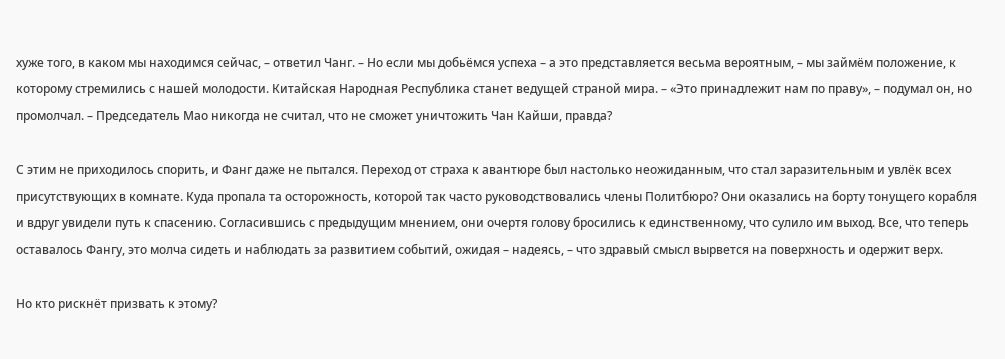хуже того, в каком мы находимся сейчас, – ответил Чанг. – Но если мы добьёмся успеха – а это представляется весьма вероятным, – мы займём положение, к которому стремились с нашей молодости. Китайская Народная Республика станет ведущей страной мира. – «Это принадлежит нам по праву», – подумал он, но промолчал. – Председатель Мао никогда не считал, что не сможет уничтожить Чан Кайши, правда?

С этим не приходилось спорить, и Фанг даже не пытался. Переход от страха к авантюре был настолько неожиданным, что стал заразительным и увлёк всех присутствующих в комнате. Куда пропала та осторожность, которой так часто руководствовались члены Политбюро? Они оказались на борту тонущего корабля и вдруг увидели путь к спасению. Согласившись с предыдущим мнением, они очертя голову бросились к единственному, что сулило им выход. Все, что теперь оставалось Фангу, это молча сидеть и наблюдать за развитием событий, ожидая – надеясь, – что здравый смысл вырвется на поверхность и одержит верх.

Но кто рискнёт призвать к этому?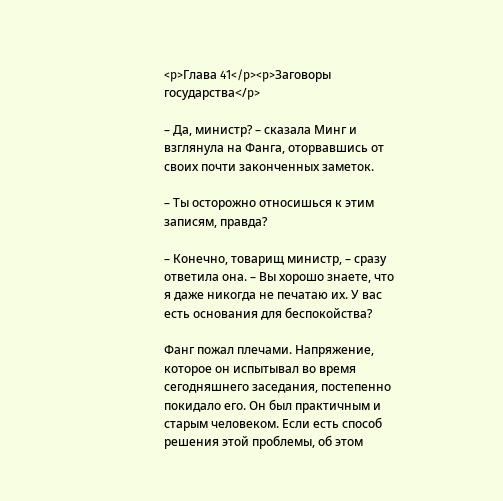<p>Глава 41</p><p>Заговоры государства</p>

– Да, министр? – сказала Минг и взглянула на Фанга, оторвавшись от своих почти законченных заметок.

– Ты осторожно относишься к этим записям, правда?

– Конечно, товарищ министр, – сразу ответила она. – Вы хорошо знаете, что я даже никогда не печатаю их. У вас есть основания для беспокойства?

Фанг пожал плечами. Напряжение, которое он испытывал во время сегодняшнего заседания, постепенно покидало его. Он был практичным и старым человеком. Если есть способ решения этой проблемы, об этом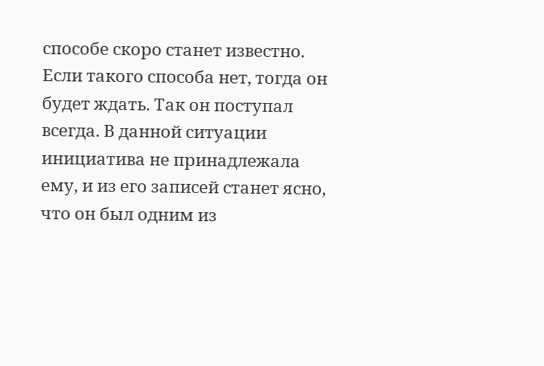способе скоро станет известно. Если такого способа нет, тогда он будет ждать. Так он поступал всегда. В данной ситуации инициатива не принадлежала ему, и из его записей станет ясно, что он был одним из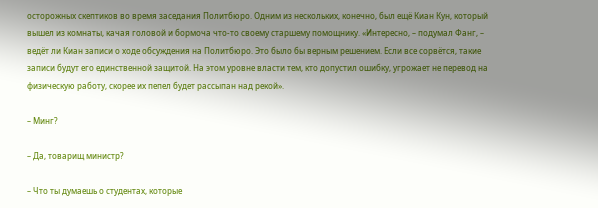осторожных скептиков во время заседания Политбюро. Одним из нескольких, конечно, был ещё Киан Кун, который вышел из комнаты, качая головой и бормоча что-то своему старшему помощнику. «Интересно, – подумал Фанг, – ведёт ли Киан записи о ходе обсуждения на Политбюро. Это было бы верным решением. Если все сорвётся, такие записи будут его единственной защитой. На этом уровне власти тем, кто допустил ошибку, угрожает не перевод на физическую работу, скорее их пепел будет рассыпан над рекой».

– Минг?

– Да, товарищ министр?

– Что ты думаешь о студентах, которые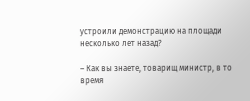устроили демонстрацию на площади несколько лет назад?

– Как вы знаете, товарищ министр, в то время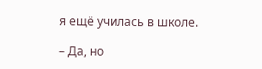я ещё училась в школе.

– Да, но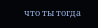что ты тогда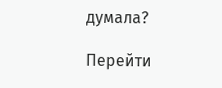думала?

Перейти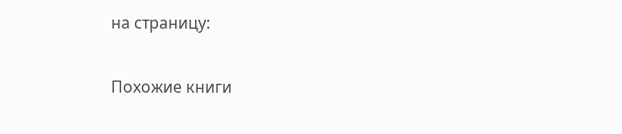на страницу:

Похожие книги